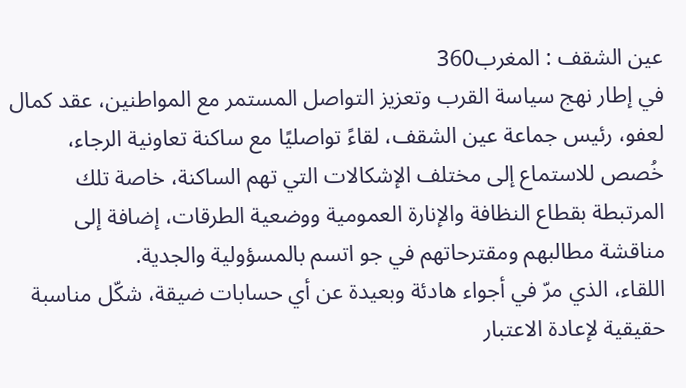عين الشقف : المغرب360
في إطار نهج سياسة القرب وتعزيز التواصل المستمر مع المواطنين، عقد كمال لعفو، رئيس جماعة عين الشقف، لقاءً تواصليًا مع ساكنة تعاونية الرجاء، خُصص للاستماع إلى مختلف الإشكالات التي تهم الساكنة، خاصة تلك المرتبطة بقطاع النظافة والإنارة العمومية ووضعية الطرقات، إضافة إلى مناقشة مطالبهم ومقترحاتهم في جو اتسم بالمسؤولية والجدية.
اللقاء، الذي مرّ في أجواء هادئة وبعيدة عن أي حسابات ضيقة، شكّل مناسبة حقيقية لإعادة الاعتبار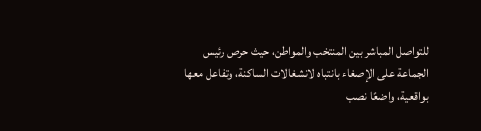للتواصل المباشر بين المنتخب والمواطن، حيث حرص رئيس الجماعة على الإصغاء بانتباه لانشغالات الساكنة، وتفاعل معها بواقعية، واضعًا نصب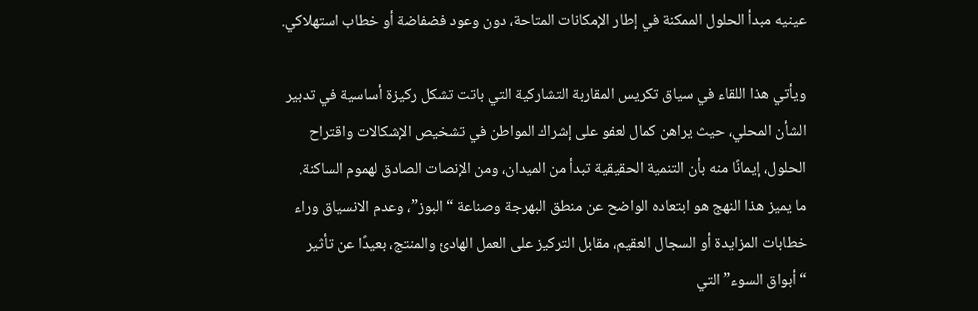عينيه مبدأ الحلول الممكنة في إطار الإمكانات المتاحة، دون وعود فضفاضة أو خطاب استهلاكي.

ويأتي هذا اللقاء في سياق تكريس المقاربة التشاركية التي باتت تشكل ركيزة أساسية في تدبير الشأن المحلي، حيث يراهن كمال لعفو على إشراك المواطن في تشخيص الإشكالات واقتراح الحلول، إيمانًا منه بأن التنمية الحقيقية تبدأ من الميدان، ومن الإنصات الصادق لهموم الساكنة.
ما يميز هذا النهج هو ابتعاده الواضح عن منطق البهرجة وصناعة “البوز”، وعدم الانسياق وراء خطابات المزايدة أو السجال العقيم، مقابل التركيز على العمل الهادئ والمنتج، بعيدًا عن تأثير “أبواق السوء” التي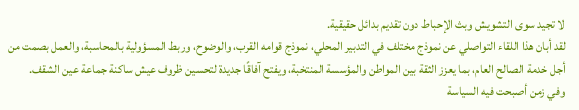لا تجيد سوى التشويش وبث الإحباط دون تقديم بدائل حقيقية.
لقد أبان هذا اللقاء التواصلي عن نموذج مختلف في التدبير المحلي، نموذج قوامه القرب، والوضوح، وربط المسؤولية بالمحاسبة، والعمل بصمت من أجل خدمة الصالح العام، بما يعزز الثقة بين المواطن والمؤسسة المنتخبة، ويفتح آفاقًا جديدة لتحسين ظروف عيش ساكنة جماعة عين الشقف.
وفي زمن أصبحت فيه السياسة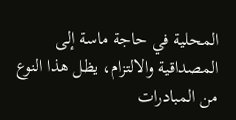المحلية في حاجة ماسة إلى المصداقية والالتزام، يظل هذا النوع من المبادرات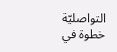التواصليّة خطوة في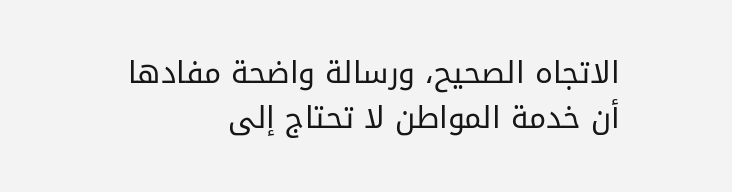الاتجاه الصحيح، ورسالة واضحة مفادها أن خدمة المواطن لا تحتاج إلى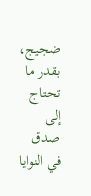ضجيج، بقدر ما تحتاج إلى صدق في النوايا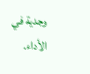وجدية في الأداء.